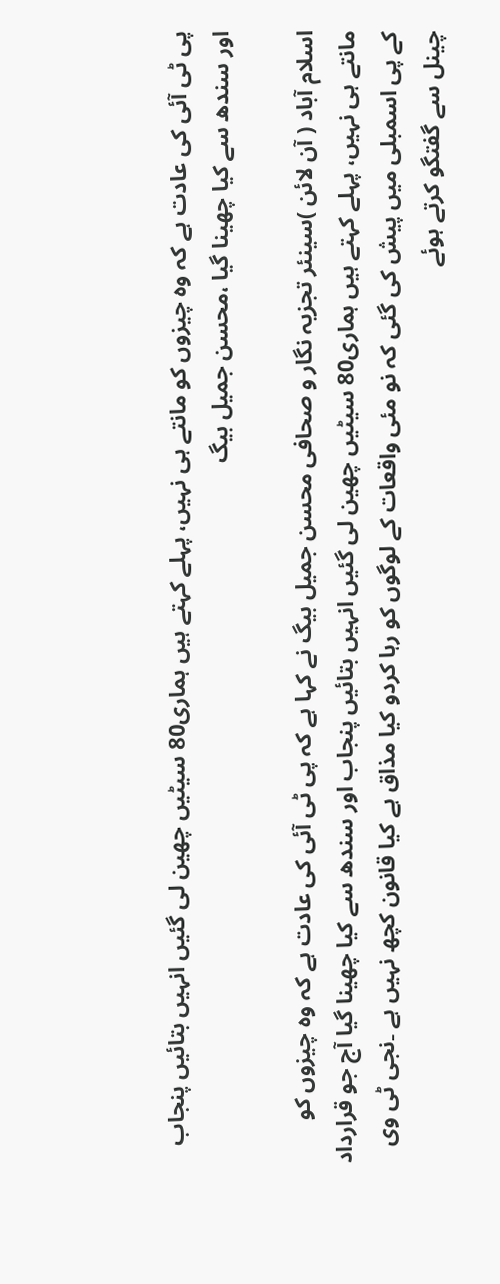پی ٹی آئی کی عادت ہے کہ وہ چیزوں کو مانتے ہی نہیں، پہلے کہتے ہیں ہماری80 سیٹیں چھین لی گئیں انہیں بتائیں پنجاب اور سندھ سے کیا چھینا گیا ،محسن جمیل بیگ

اسلام آباد ( آن لائن )سینئر تجزیہ نگار و صحافی محسن جمیل بیگ نے کہا ہے کہ پی ٹی آئی کی عادت ہے کہ وہ چیزوں کو مانتے ہی نہیں، پہلے کہتے ہیں ہماری80 سیٹیں چھین لی گئیں انہیں بتائیں پنجاب اور سندھ سے کیا چھینا گیا آج جو قرارداد کے پی اسمبلی میں پیش کی گئی کہ نو مئی واقعات کے لوگوں کو رہا کردو کیا مذاق ہے کیا قانون کچھ نہیں ہے ۔نجی ٹی وی چینل سے گفتگو کرتے ہوئے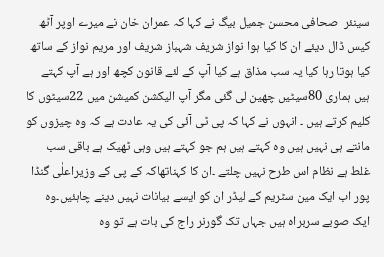سینئر  صحافی محسن جمیل بیگ نے کہا کہ عمران خان نے میرے اوپر آٹھ کیس ڈال دیئے ان کا کیا ہوا نواز شریف شہباز شریف اور مریم نواز کے ساتھ کیا ہوتا رہا کیا یہ سب مذاق ہے کیا آپ کے لئے قانون کچھ اور ہے آپ کہتے ہیں ہماری 80سیٹیں چھین لی گئی مگر آپ الیکشن کمیشن میں 22سیٹوں کا کلیم کرتے ہیں ۔ انہوں نے کہا کہ پی ٹی آئی کی یہ عادت ہے کہ وہ چیزوں کو مانتے ہی نہیں ہیں وہ کہتے ہیں ہم جو کہتے ہیں وہی ٹھیک ہے باقی سب غلط ہے نظام اس طرح نہیں چلتے ۔ان کا کہناتھاکہ کے پی کے وزیراعلٰی گنڈا پور اب ایک مین سٹریم کے لیڈر ان کو ایسے بیانات نہیں دینے چاہئیں۔وہ ایک صوبے سربراہ ہیں جہاں تک گورنر راج کی بات ہے تو وہ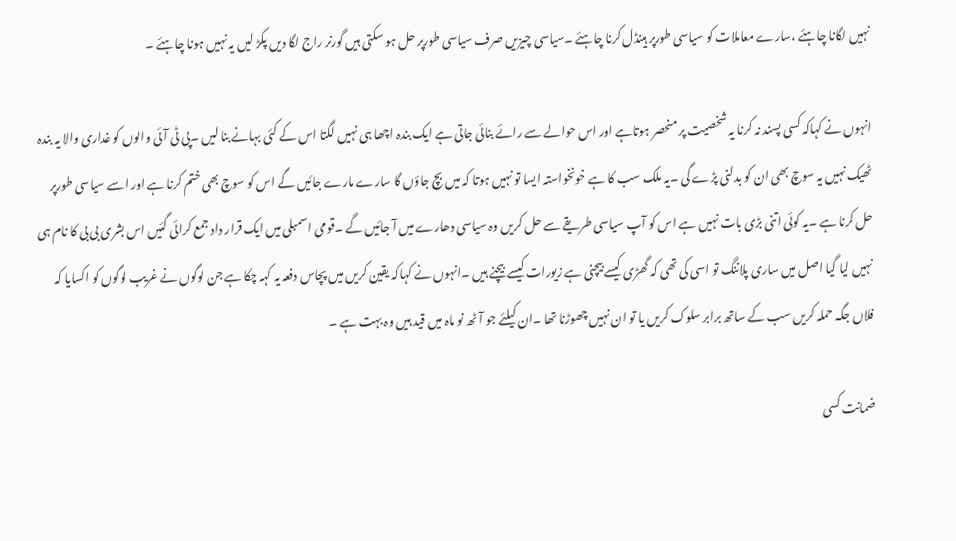نہیں لگانا چاہئے ،سارے معاملات کو سیاسی طورپر ہینڈل کرنا چاہئے ۔سیاسی چیزیں صرف سیاسی طورپر حل ہو سکتی ہیں گورنر راج لگا دیں پکڑ لیں یہ نہیں ہونا چاہئے ۔

انہوں نے کہاکہ کسی پسند نہ کرنا یہ شخصیت پر منحصر ہوتاہے اور اس حوالے سے رائے بنائی جاتی ہے ایک بندہ اچھا ہی نہیں لگتا اس کے کئی بہانے بنا لیں ۔پی ٹی آئی والوں کو غداری والا یہ بندہ ٹھیک نہیں یہ سوچ بھی ان کو بدلنی پڑے گی ۔یہ ملک سب کا ہے خونخواستہ ایسا تو نہیں ہوتا کہ میں بچ جاؤں گا سارے مارے جائیں گے اس کو سوچ بھی ختم کرنا ہے اور اسے سیاسی طورپر حل کرنا ہے ۔یہ کوئی اتنی بڑی بات نہیں ہے اس کو آپ سیاسی طریقے سے حل کریں وہ سیاسی دھارے میں آ جائیں گے ۔قومی اسمبلی میں ایک قرار داد جمع کرائی گئیں اس بشری بی بی کا نام ہی نہیں لیا گیا اصل میں ساری پلاننگ تو اسی کی تھی کہ گھڑی کیسے بیچنی ہے زیورات کیسے بیچنے ہیں ۔انہوں نے کہاکہ یقین کریں میں پچاس دفعہ یہ کہہ چکا ہے جن لوگوں نے غریب لوگوں کو اکسایا کہ فلاں جگہ حملہ کریں سب کے ساتھ برابر سلوک کریں یا تو ان نہیں چھوڑنا تھا ۔ان کیلئے جو آٹھ نو ماہ میں قید ہیں وہ بہت ہے ۔

ضمانت کسی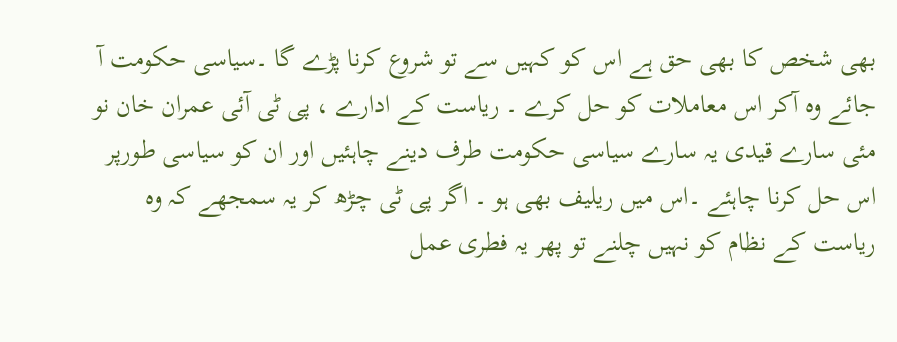بھی شخص کا بھی حق ہے اس کو کہیں سے تو شروع کرنا پڑے گا ۔سیاسی حکومت آ جائے وہ آکر اس معاملات کو حل کرے ۔ ریاست کے ادارے ، پی ٹی آئی عمران خان نو مئی سارے قیدی یہ سارے سیاسی حکومت طرف دینے چاہئیں اور ان کو سیاسی طورپر اس حل کرنا چاہئے ۔اس میں ریلیف بھی ہو ۔ اگر پی ٹی چڑھ کر یہ سمجھے کہ وہ ریاست کے نظام کو نہیں چلنے تو پھر یہ فطری عمل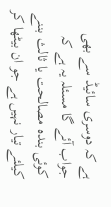ہے کہ دوسری سائیڈ سے بھی جواب آئے گا مسئلہ یہ ہے کہ کوئی بندہ مصالحت یا ثالث بننے کیلئے تیار نہیں ہے جو ان بیٹھا کر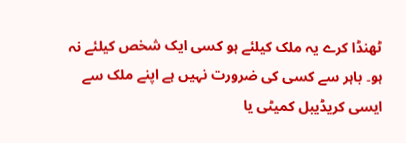ٹھنڈا کرے یہ ملک کیلئے ہو کسی ایک شخص کیلئے نہ ہو۔ باہر سے کسی کی ضرورت نہیں ہے اپنے ملک سے ایسی کریڈیبل کمیٹی یا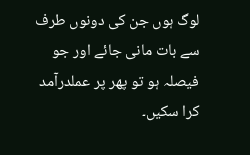لوگ ہوں جن کی دونوں طرف سے بات مانی جائے اور جو فیصلہ ہو تو پھر پر عملدرآمد کرا سکیں۔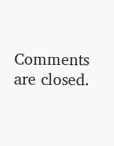Comments are closed.